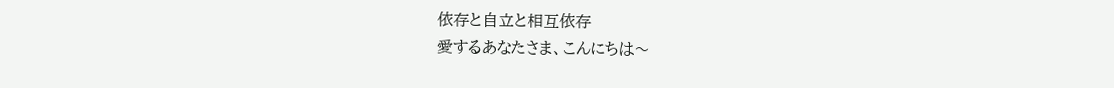依存と自立と相互依存
愛するあなたさま、こんにちは〜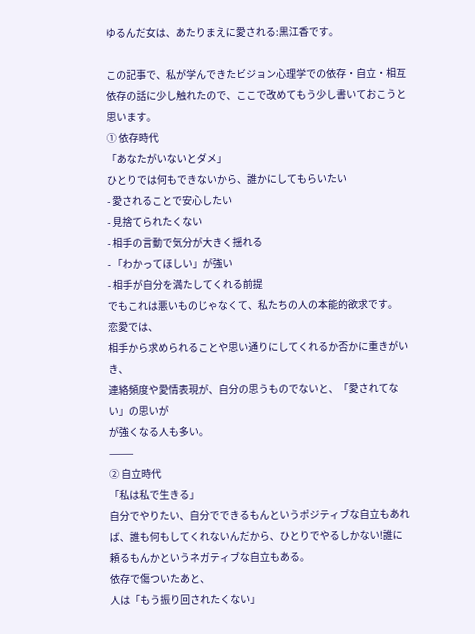ゆるんだ女は、あたりまえに愛される:黒江香です。

この記事で、私が学んできたビジョン心理学での依存・自立・相互依存の話に少し触れたので、ここで改めてもう少し書いておこうと思います。
① 依存時代
「あなたがいないとダメ」
ひとりでは何もできないから、誰かにしてもらいたい
- 愛されることで安心したい
- 見捨てられたくない
- 相手の言動で気分が大きく揺れる
- 「わかってほしい」が強い
- 相手が自分を満たしてくれる前提
でもこれは悪いものじゃなくて、私たちの人の本能的欲求です。
恋愛では、
相手から求められることや思い通りにしてくれるか否かに重きがいき、
連絡頻度や愛情表現が、自分の思うものでないと、「愛されてない」の思いが
が強くなる人も多い。
⸻
② 自立時代
「私は私で生きる」
自分でやりたい、自分でできるもんというポジティブな自立もあれば、誰も何もしてくれないんだから、ひとりでやるしかない!誰に頼るもんかというネガティブな自立もある。
依存で傷ついたあと、
人は「もう振り回されたくない」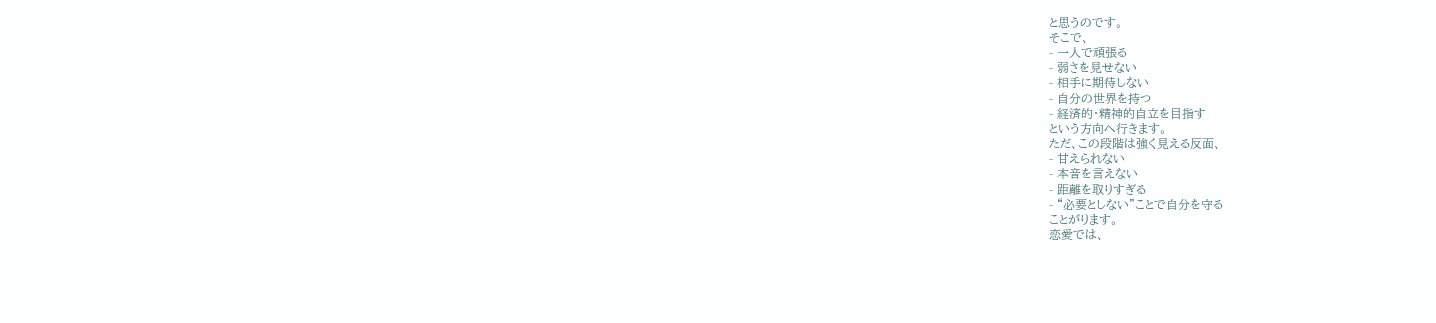と思うのです。
そこで、
- 一人で頑張る
- 弱さを見せない
- 相手に期待しない
- 自分の世界を持つ
- 経済的・精神的自立を目指す
という方向へ行きます。
ただ、この段階は強く見える反面、
- 甘えられない
- 本音を言えない
- 距離を取りすぎる
- “必要としない”ことで自分を守る
ことがります。
恋愛では、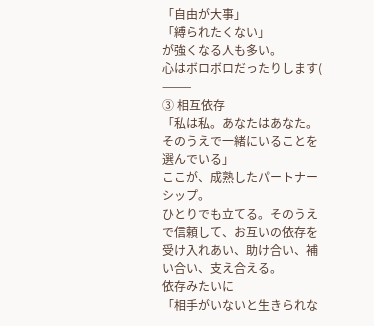「自由が大事」
「縛られたくない」
が強くなる人も多い。
心はボロボロだったりします(
⸻
③ 相互依存
「私は私。あなたはあなた。そのうえで一緒にいることを選んでいる」
ここが、成熟したパートナーシップ。
ひとりでも立てる。そのうえで信頼して、お互いの依存を受け入れあい、助け合い、補い合い、支え合える。
依存みたいに
「相手がいないと生きられな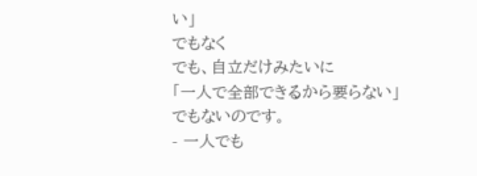い」
でもなく
でも、自立だけみたいに
「一人で全部できるから要らない」
でもないのです。
- 一人でも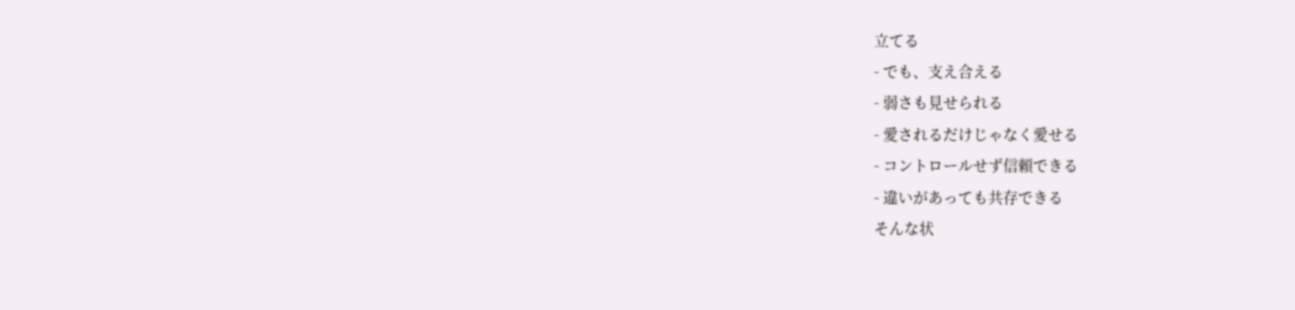立てる
- でも、支え合える
- 弱さも見せられる
- 愛されるだけじゃなく愛せる
- コントロールせず信頼できる
- 違いがあっても共存できる
そんな状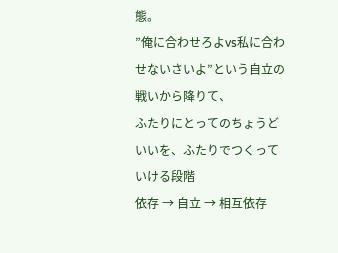態。
”俺に合わせろよvs私に合わせないさいよ”という自立の戦いから降りて、
ふたりにとってのちょうどいいを、ふたりでつくっていける段階
依存 → 自立 → 相互依存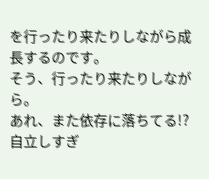を行ったり来たりしながら成長するのです。
そう、行ったり来たりしながら。
あれ、また依存に落ちてる!?
自立しすぎ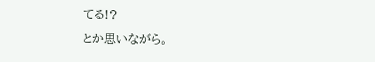てる!?
とか思いながら。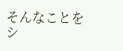そんなことをシ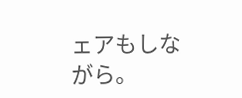ェアもしながら。